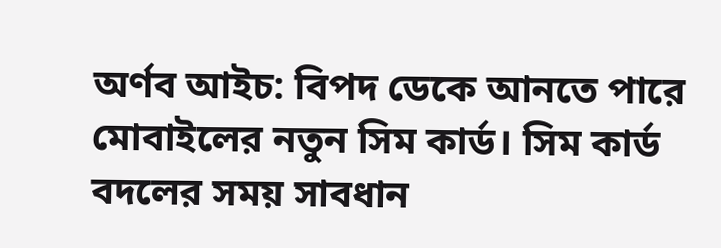অর্ণব আইচ: বিপদ ডেকে আনতে পারে মোবাইলের নতুন সিম কার্ড। সিম কার্ড বদলের সময় সাবধান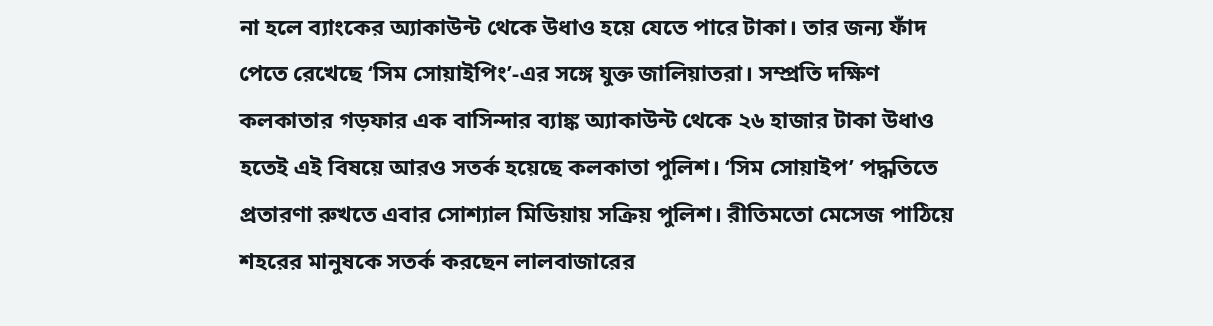না হলে ব্যাংকের অ্যাকাউন্ট থেকে উধাও হয়ে যেতে পারে টাকা। তার জন্য ফাঁদ পেতে রেখেছে ‘সিম সোয়াইপিং’-এর সঙ্গে যুক্ত জালিয়াতরা। সম্প্রতি দক্ষিণ কলকাতার গড়ফার এক বাসিন্দার ব্যাঙ্ক অ্যাকাউন্ট থেকে ২৬ হাজার টাকা উধাও হতেই এই বিষয়ে আরও সতর্ক হয়েছে কলকাতা পুলিশ। ‘সিম সোয়াইপ’ পদ্ধতিতে প্রতারণা রুখতে এবার সোশ্যাল মিডিয়ায় সক্রিয় পুলিশ। রীতিমতো মেসেজ পাঠিয়ে শহরের মানুষকে সতর্ক করছেন লালবাজারের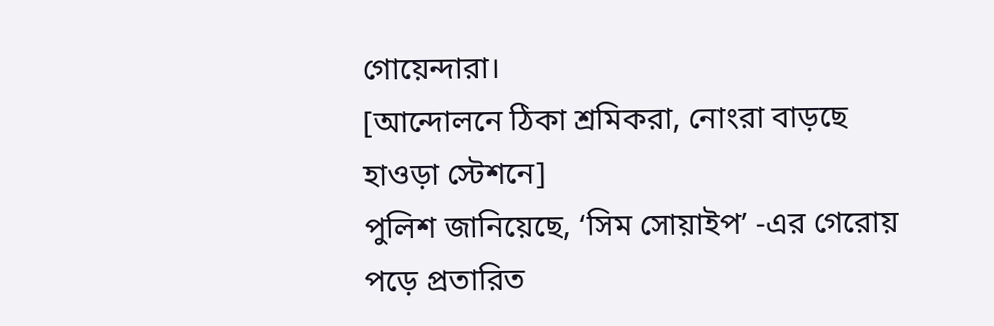গোয়েন্দারা।
[আন্দোলনে ঠিকা শ্রমিকরা, নোংরা বাড়ছে হাওড়া স্টেশনে]
পুলিশ জানিয়েছে, ‘সিম সোয়াইপ’ -এর গেরোয় পড়ে প্রতারিত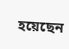হয়েছেন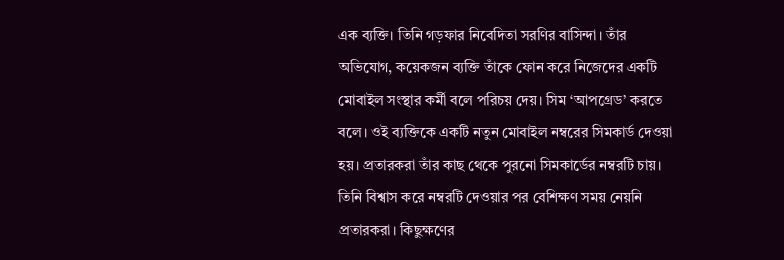এক ব্যক্তি। তিনি গড়ফার নিবেদিতা সরণির বাসিন্দা। তাঁর অভিযোগ, কয়েকজন ব্যক্তি তাঁকে ফোন করে নিজেদের একটি মোবাইল সংস্থার কর্মী বলে পরিচয় দেয়। সিম ‘আপগ্রেড’ করতে বলে। ওই ব্যক্তিকে একটি নতুন মোবাইল নম্বরের সিমকার্ড দেওয়া হয়। প্রতারকরা তাঁর কাছ থেকে পুরনো সিমকার্ডের নম্বরটি চায়। তিনি বিশ্বাস করে নম্বরটি দেওয়ার পর বেশিক্ষণ সময় নেয়নি প্রতারকরা। কিছুক্ষণের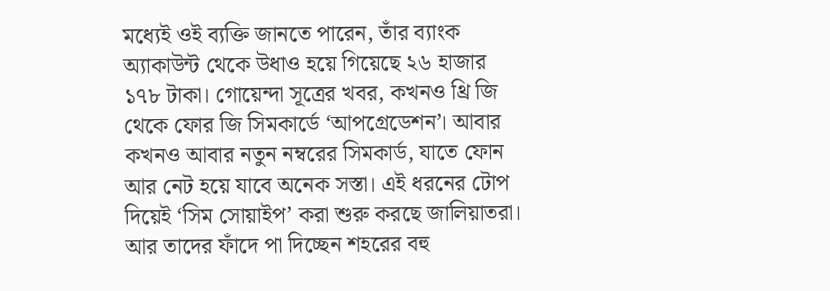মধ্যেই ওই ব্যক্তি জানতে পারেন, তাঁর ব্যাংক অ্যাকাউন্ট থেকে উধাও হয়ে গিয়েছে ২৬ হাজার ১৭৮ টাকা। গোয়েন্দা সূত্রের খবর, কখনও থ্রি জি থেকে ফোর জি সিমকার্ডে ‘আপগ্রেডেশন’। আবার কখনও আবার নতুন নম্বরের সিমকার্ড, যাতে ফোন আর নেট হয়ে যাবে অনেক সস্তা। এই ধরনের টোপ দিয়েই ‘সিম সোয়াইপ’ করা শুরু করছে জালিয়াতরা। আর তাদের ফাঁদে পা দিচ্ছেন শহরের বহু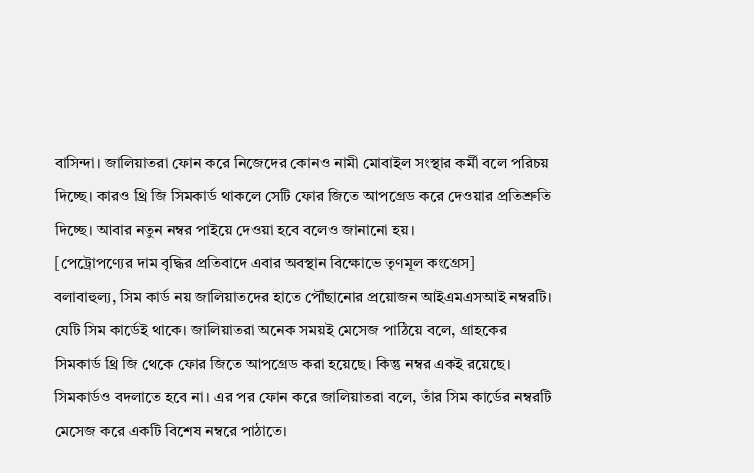বাসিন্দা। জালিয়াতরা ফোন করে নিজেদের কোনও নামী মোবাইল সংস্থার কর্মী বলে পরিচয় দিচ্ছে। কারও থ্রি জি সিমকার্ড থাকলে সেটি ফোর জিতে আপগ্রেড করে দেওয়ার প্রতিশ্রুতি দিচ্ছে। আবার নতুন নম্বর পাইয়ে দেওয়া হবে বলেও জানানো হয়।
[পেট্রোপণ্যের দাম বৃদ্ধির প্রতিবাদে এবার অবস্থান বিক্ষোভে তৃণমূল কংগ্রেস]
বলাবাহুল্য, সিম কার্ড নয় জালিয়াতদের হাতে পৌঁছানোর প্রয়োজন আইএমএসআই নম্বরটি। যেটি সিম কার্ডেই থাকে। জালিয়াতরা অনেক সময়ই মেসেজ পাঠিয়ে বলে, গ্রাহকের সিমকার্ড থ্রি জি থেকে ফোর জিতে আপগ্রেড করা হয়েছে। কিন্তু নম্বর একই রয়েছে। সিমকার্ডও বদলাতে হবে না। এর পর ফোন করে জালিয়াতরা বলে, তাঁর সিম কার্ডের নম্বরটি মেসেজ করে একটি বিশেষ নম্বরে পাঠাতে।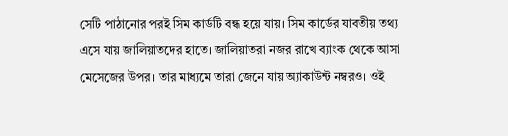সেটি পাঠানোর পরই সিম কার্ডটি বন্ধ হয়ে যায়। সিম কার্ডের যাবতীয় তথ্য এসে যায় জালিয়াতদের হাতে। জালিয়াতরা নজর রাখে ব্যাংক থেকে আসা মেসেজের উপর। তার মাধ্যমে তারা জেনে যায় অ্যাকাউন্ট নম্বরও। ওই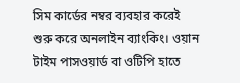সিম কার্ডের নম্বর ব্যবহার করেই শুরু করে অনলাইন ব্যাংকিং। ওয়ান টাইম পাসওয়ার্ড বা ওটিপি হাতে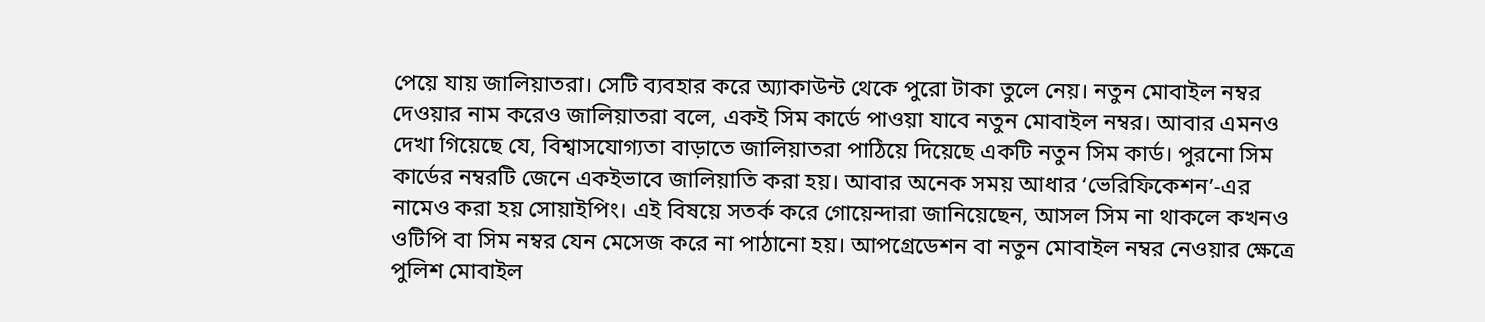পেয়ে যায় জালিয়াতরা। সেটি ব্যবহার করে অ্যাকাউন্ট থেকে পুরো টাকা তুলে নেয়। নতুন মোবাইল নম্বর দেওয়ার নাম করেও জালিয়াতরা বলে, একই সিম কার্ডে পাওয়া যাবে নতুন মোবাইল নম্বর। আবার এমনও দেখা গিয়েছে যে, বিশ্বাসযোগ্যতা বাড়াতে জালিয়াতরা পাঠিয়ে দিয়েছে একটি নতুন সিম কার্ড। পুরনো সিম কার্ডের নম্বরটি জেনে একইভাবে জালিয়াতি করা হয়। আবার অনেক সময় আধার ‘ভেরিফিকেশন’-এর নামেও করা হয় সোয়াইপিং। এই বিষয়ে সতর্ক করে গোয়েন্দারা জানিয়েছেন, আসল সিম না থাকলে কখনও ওটিপি বা সিম নম্বর যেন মেসেজ করে না পাঠানো হয়। আপগ্রেডেশন বা নতুন মোবাইল নম্বর নেওয়ার ক্ষেত্রে পুলিশ মোবাইল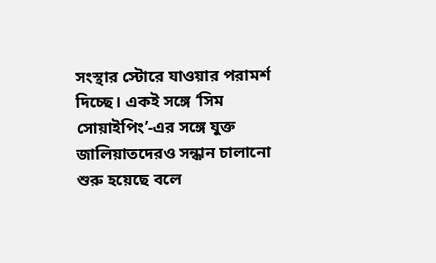সংস্থার স্টোরে যাওয়ার পরামর্শ দিচ্ছে। একই সঙ্গে ‘সিম সোয়াইপিং’-এর সঙ্গে যুক্ত জালিয়াতদেরও সন্ধান চালানো শুরু হয়েছে বলে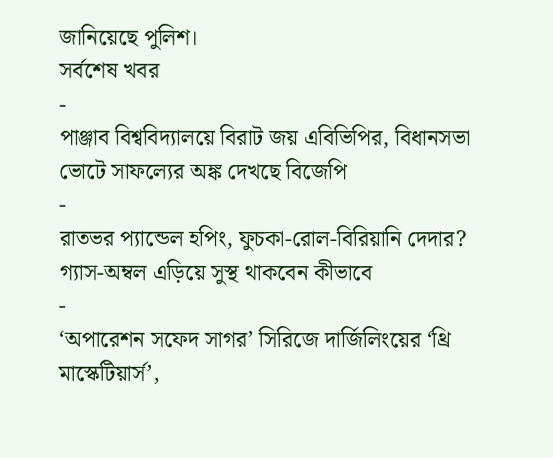জানিয়েছে পুলিশ।
সর্বশেষ খবর
-
পাঞ্জাব বিশ্ববিদ্যালয়ে বিরাট জয় এবিভিপির, বিধানসভা ভোটে সাফল্যের অঙ্ক দেখছে বিজেপি
-
রাতভর প্যান্ডেল হপিং, ফুচকা-রোল-বিরিয়ানি দেদার? গ্যাস-অম্বল এড়িয়ে সুস্থ থাকবেন কীভাবে
-
‘অপারেশন সফেদ সাগর’ সিরিজে দার্জিলিংয়ের ‘থ্রি মাস্কেটিয়ার্স’,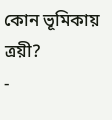কোন ভূমিকায় ত্রয়ী?
-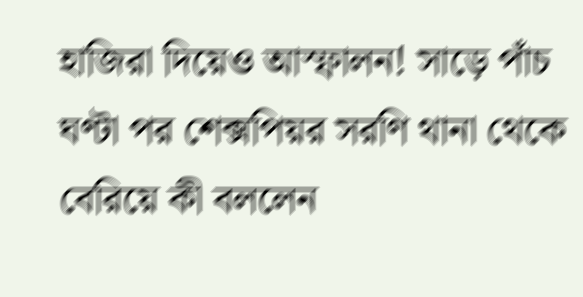হাজিরা দিয়েও আস্ফালন! সাড়ে পাঁচ ঘণ্টা পর শেক্সপিয়র সরণি থানা থেকে বেরিয়ে কী বললেন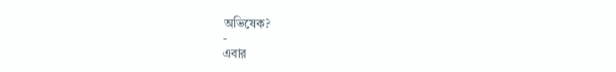অভিষেক?
-
এবার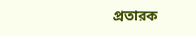প্রতারক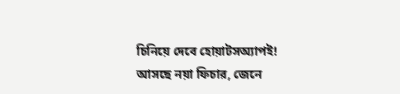চিনিয়ে দেবে হোয়াটসঅ্যাপই! আসছে নয়া ফিচার, জেনে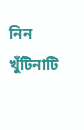নিন খুঁটিনাটি